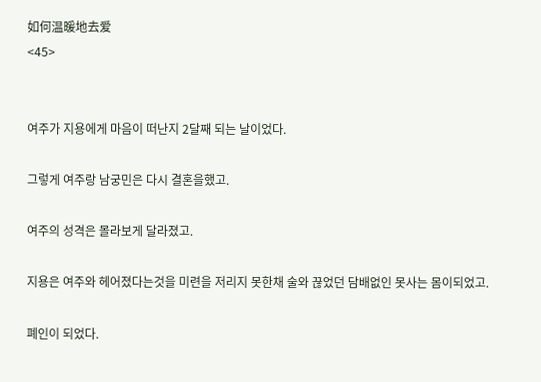如何温暖地去爱
<45>


여주가 지용에게 마음이 떠난지 2달째 되는 날이었다.

그렇게 여주랑 남궁민은 다시 결혼을했고.

여주의 성격은 몰라보게 달라졌고.

지용은 여주와 헤어졌다는것을 미련을 저리지 못한채 술와 끊었던 담배없인 못사는 몸이되었고.

폐인이 되었다.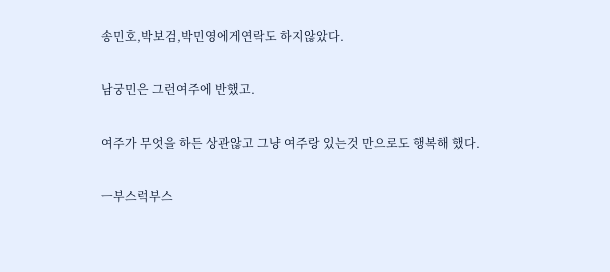송민호,박보검,박민영에게연락도 하지않았다.

남궁민은 그런여주에 반했고.

여주가 무엇을 하든 상관않고 그냥 여주랑 있는것 만으로도 행복해 했다.

ㅡ부스럭부스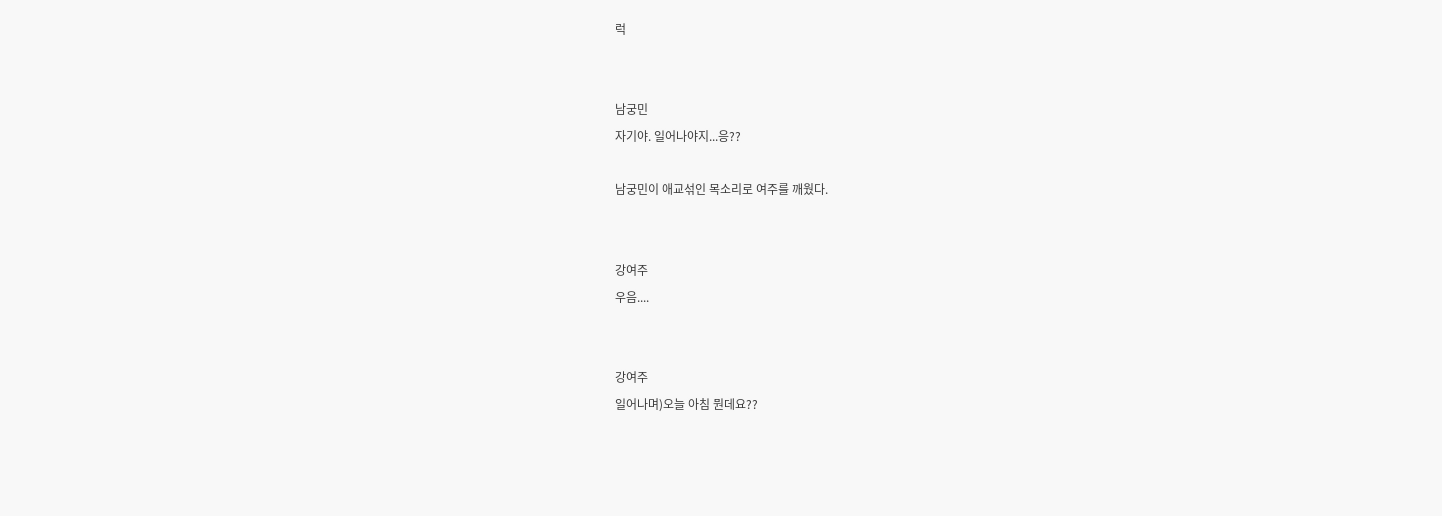럭


남궁민
자기야. 일어나야지...응??

남궁민이 애교섞인 목소리로 여주를 깨웠다.


강여주
우음....


강여주
일어나며)오늘 아침 뭔데요??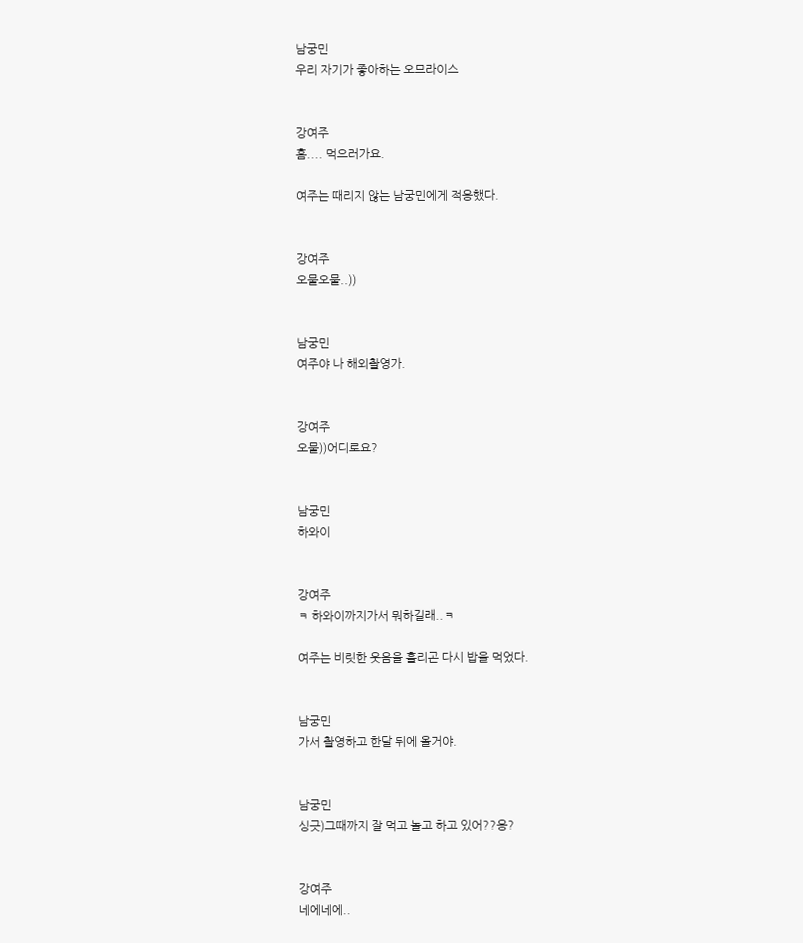남궁민
우리 자기가 좋아하는 오므라이스


강여주
흠.... 먹으러가요.

여주는 때리지 않는 남궁민에게 적응했다.


강여주
오물오물..))


남궁민
여주야 나 해외촬영가.


강여주
오물))어디로요?


남궁민
하와이


강여주
ㅋ 하와이까지가서 뭐하길래..ㅋ

여주는 비릿한 웃음을 흘리곤 다시 밥을 먹었다.


남궁민
가서 촬영하고 한달 뒤에 올거야.


남궁민
싱긋)그때까지 잘 먹고 놀고 하고 있어??응?


강여주
네에네에..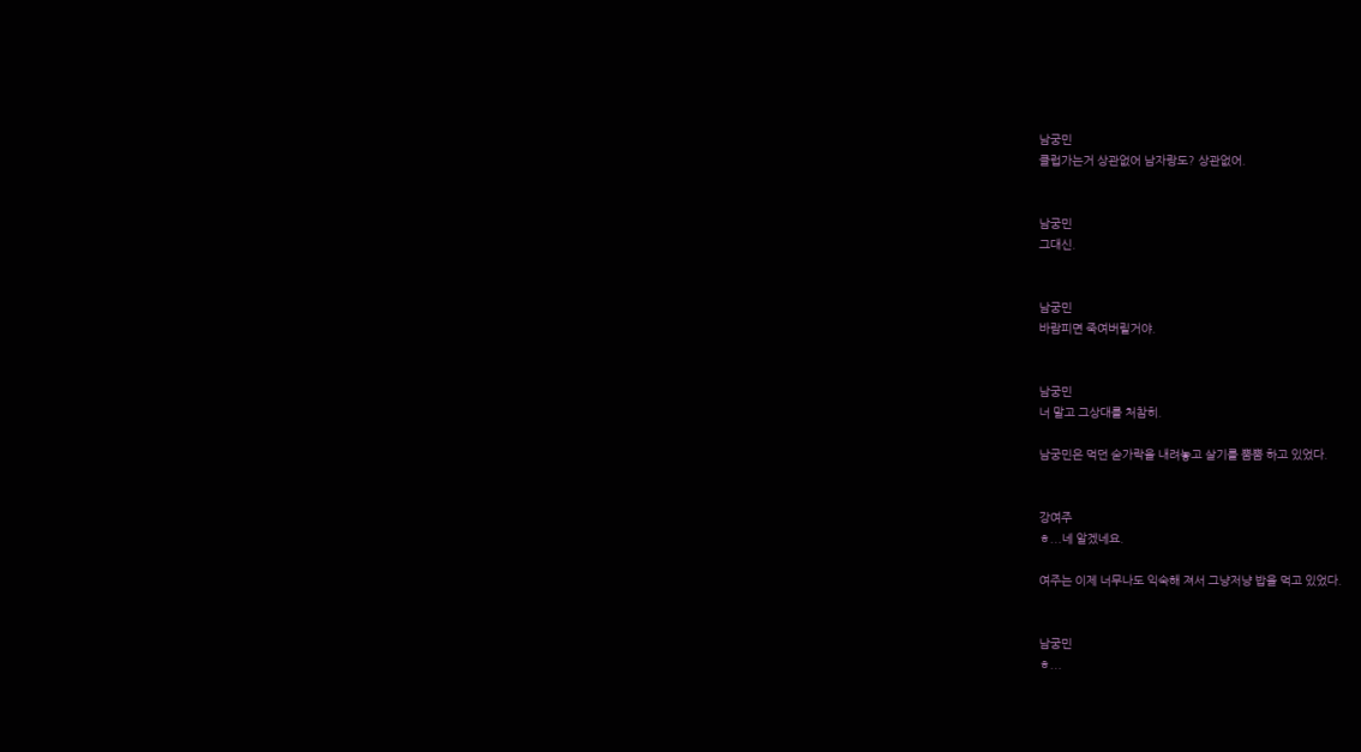남궁민
클럽가는거 상관없어 남자랑도? 상관없어.


남궁민
그대신.


남궁민
바람피면 죽여버릴거야.


남궁민
너 말고 그상대를 처참히.

남궁민은 먹던 숟가락을 내려놓고 살기를 뿜뿜 하고 있었다.


강여주
ㅎ...네 알겠네요.

여주는 이제 너무나도 익숙해 져서 그냥저냥 밥을 먹고 있었다.


남궁민
ㅎ...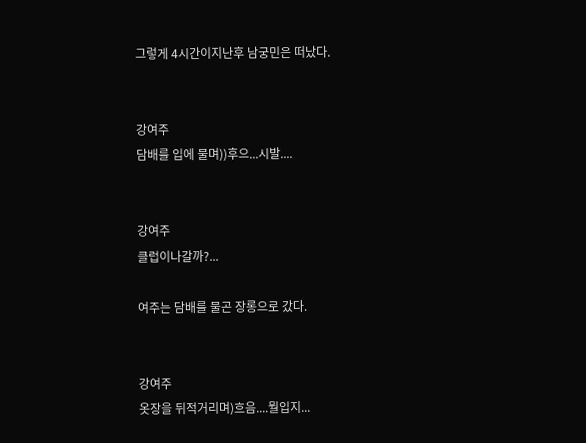그렇게 4시간이지난후 남궁민은 떠났다.


강여주
담배를 입에 물며))후으...시발....


강여주
클럽이나갈까?...

여주는 담배를 물곤 장롱으로 갔다.


강여주
옷장을 뒤적거리며)흐음....뭘입지...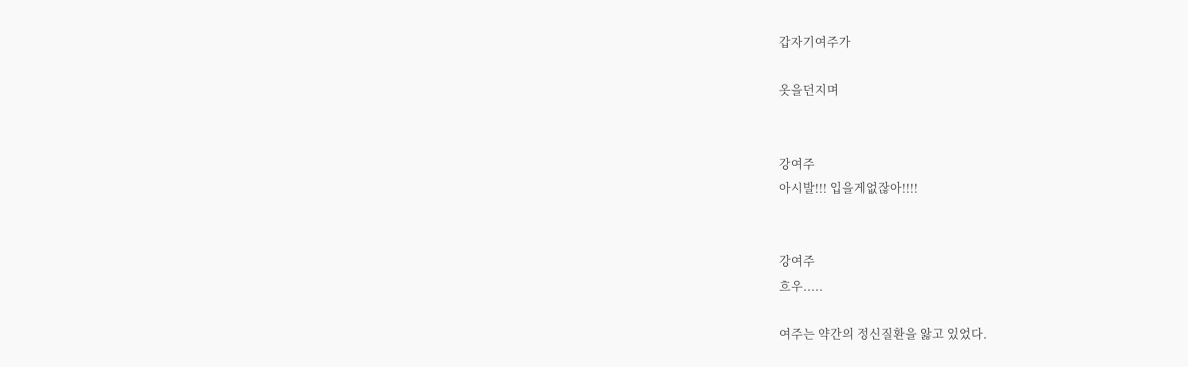갑자기여주가

옷을던지며


강여주
아시발!!! 입을게없잖아!!!!


강여주
흐우.....

여주는 약간의 정신질환을 앓고 있었다.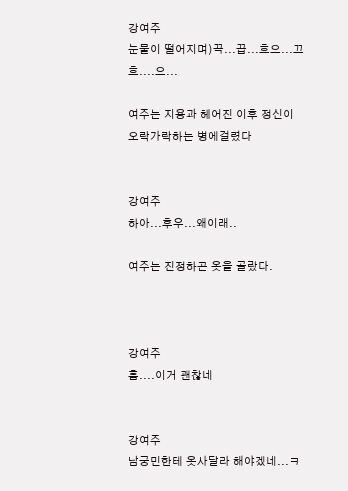강여주
눈물이 떨어지며)끅...끕...흐으...끄흐....으...

여주는 지용과 헤어진 이후 정신이 오락가락하는 병에걸렸다


강여주
하아...후우...왜이래..

여주는 진정하곤 옷을 골랐다.



강여주
흠....이거 괜찮네


강여주
남궁민한테 옷사달라 해야겠네...ㅋ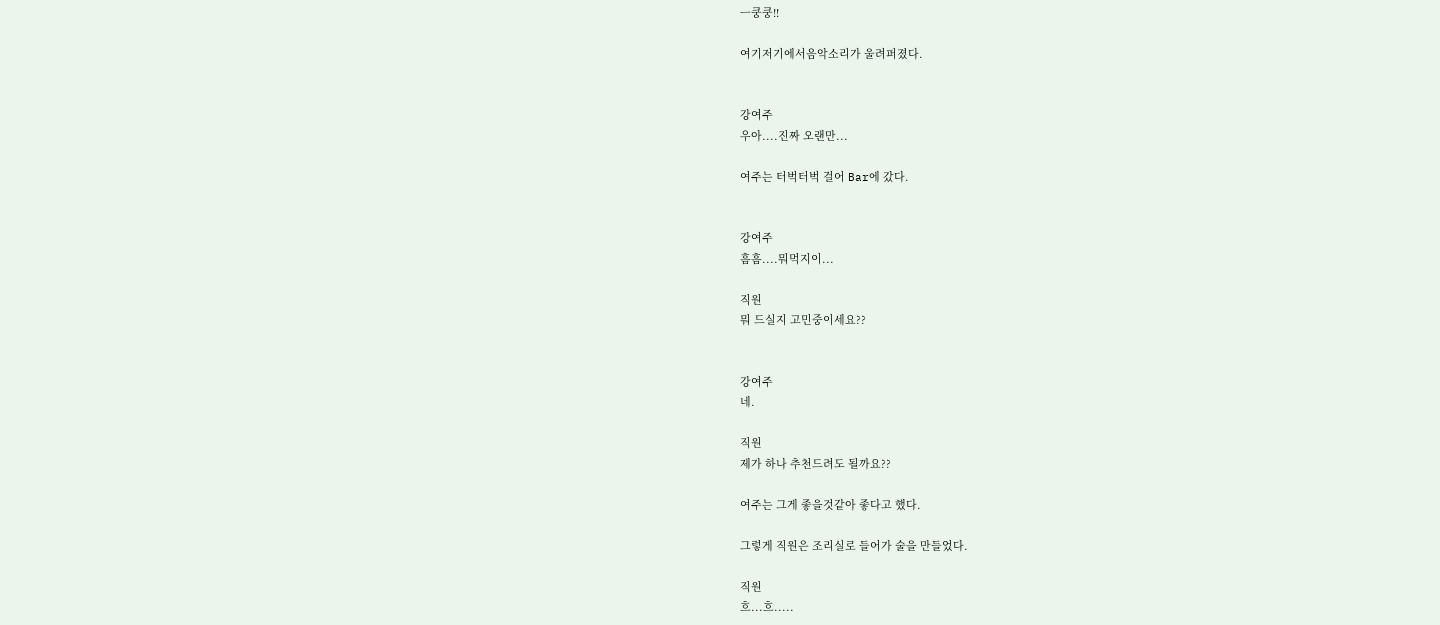ㅡ쿵쿵!!

여기저기에서음악소리가 울려퍼졌다.


강여주
우아....진짜 오랜만...

여주는 터벅터벅 걸어 Bar에 갔다.


강여주
흠흠....뭐먹지이...

직원
뭐 드실지 고민중이세요??


강여주
네.

직원
제가 하나 추천드려도 될까요??

여주는 그게 좋을것같아 좋다고 했다.

그렇게 직원은 조리실로 들어가 술을 만들었다.

직원
흐...흐.....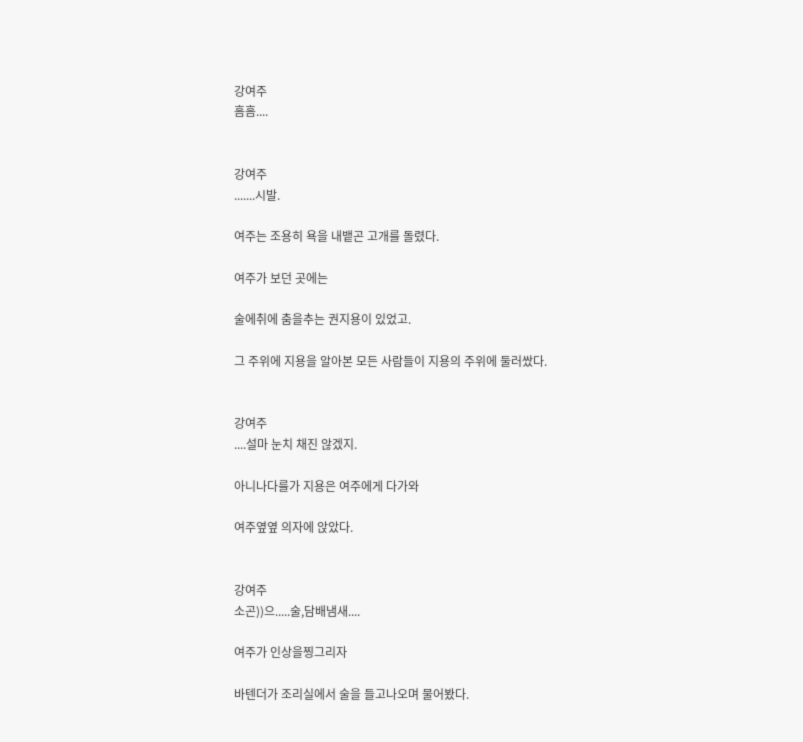강여주
흠흠....


강여주
.......시발.

여주는 조용히 욕을 내뱉곤 고개를 돌렸다.

여주가 보던 곳에는

술에취에 춤을추는 권지용이 있었고.

그 주위에 지용을 알아본 모든 사람들이 지용의 주위에 둘러쌌다.


강여주
....설마 눈치 채진 않겠지.

아니나다를가 지용은 여주에게 다가와

여주옆옆 의자에 앉았다.


강여주
소곤))으.....술,담배냄새....

여주가 인상을찡그리자

바텐더가 조리실에서 술을 들고나오며 물어봤다.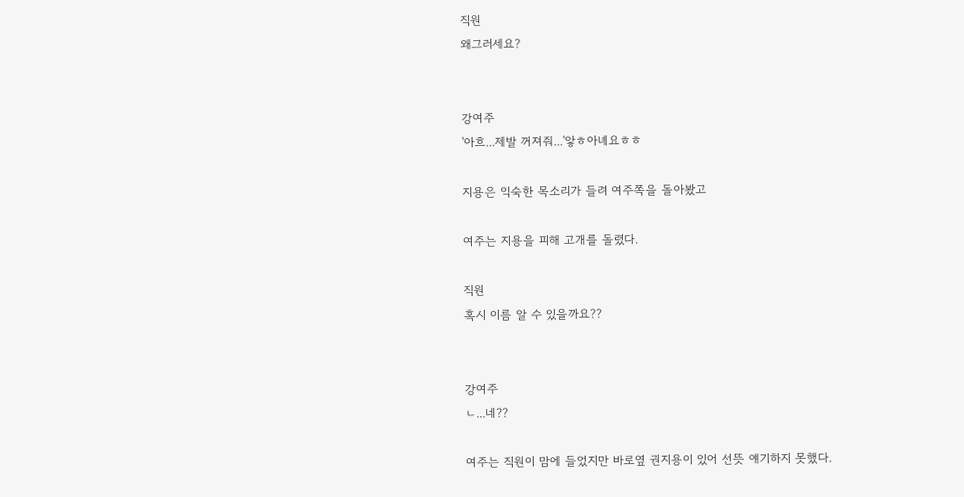직원
왜그러세요?


강여주
'아흐...제발 꺼져줘...'앟ㅎ아녜요ㅎㅎ

지용은 익숙한 목소리가 들려 여주쪽을 돌아봤고

여주는 지용을 피해 고개를 돌렸다.

직원
혹시 이름 알 수 있을까요??


강여주
ㄴ...네??

여주는 직원이 맘에 들었지만 바로옆 권지용이 있어 선뜻 얘기하지 못했다.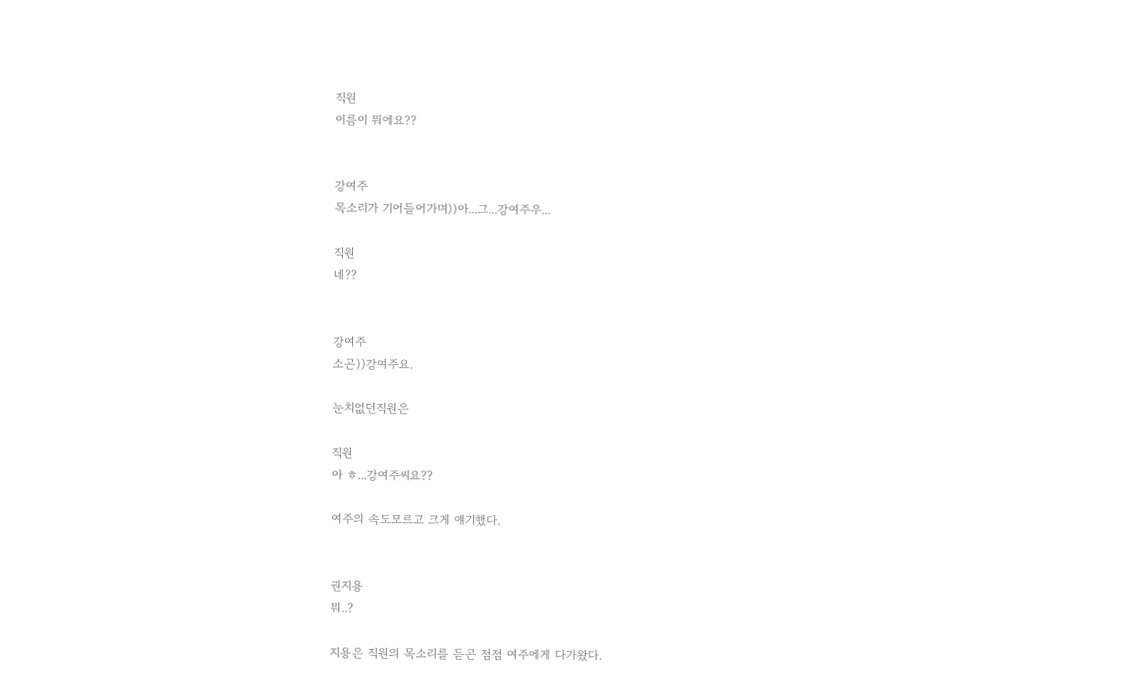직원
이름이 뭐에요??


강여주
목소리가 기어들어가며))아...그...강여주우...

직원
네??


강여주
소곤))강여주요.

눈치없던직원은

직원
아 ㅎ...강여주씨요??

여주의 속도모르고 크게 얘기했다.


권지용
뭐..?

지용은 직원의 목소리를 듣곤 점점 여주에게 다가왔다.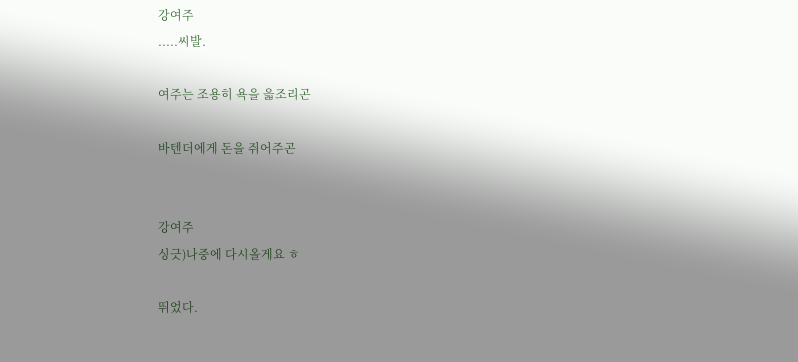강여주
.....씨발.

여주는 조용히 욕을 읇조리곤

바텐더에게 돈을 쥐어주곤


강여주
싱긋)나중에 다시올게요 ㅎ

뛰었다.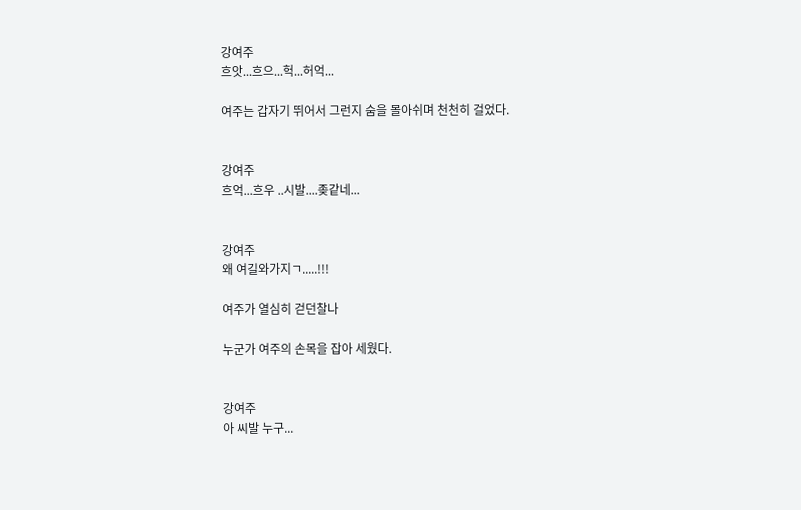강여주
흐앗...흐으...헉...허억...

여주는 갑자기 뛰어서 그런지 숨을 몰아쉬며 천천히 걸었다.


강여주
흐억...흐우 ..시발....좆같네...


강여주
왜 여길와가지ㄱ.....!!!

여주가 열심히 걷던찰나

누군가 여주의 손목을 잡아 세웠다.


강여주
아 씨발 누구...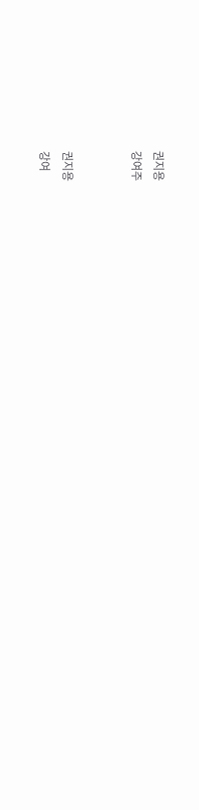권지용
강여주


권지용
강여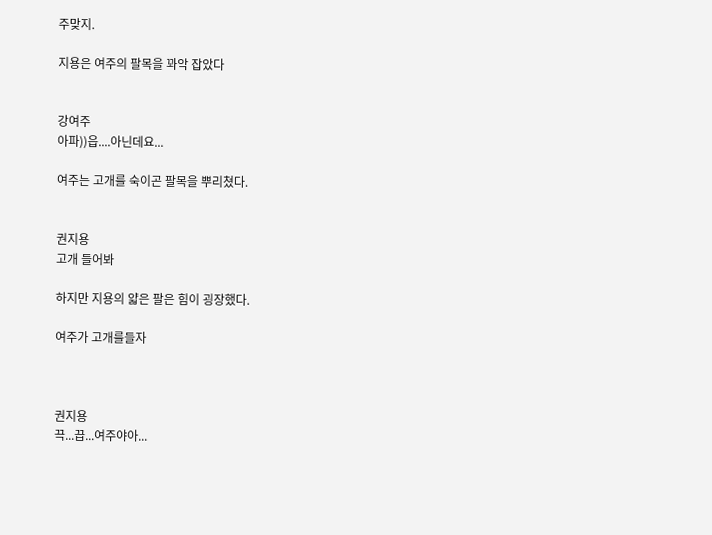주맞지.

지용은 여주의 팔목을 꽈악 잡았다


강여주
아파))읍....아닌데요...

여주는 고개를 숙이곤 팔목을 뿌리쳤다.


권지용
고개 들어봐

하지만 지용의 얇은 팔은 힘이 굉장했다.

여주가 고개를들자



권지용
끅...끕...여주야아...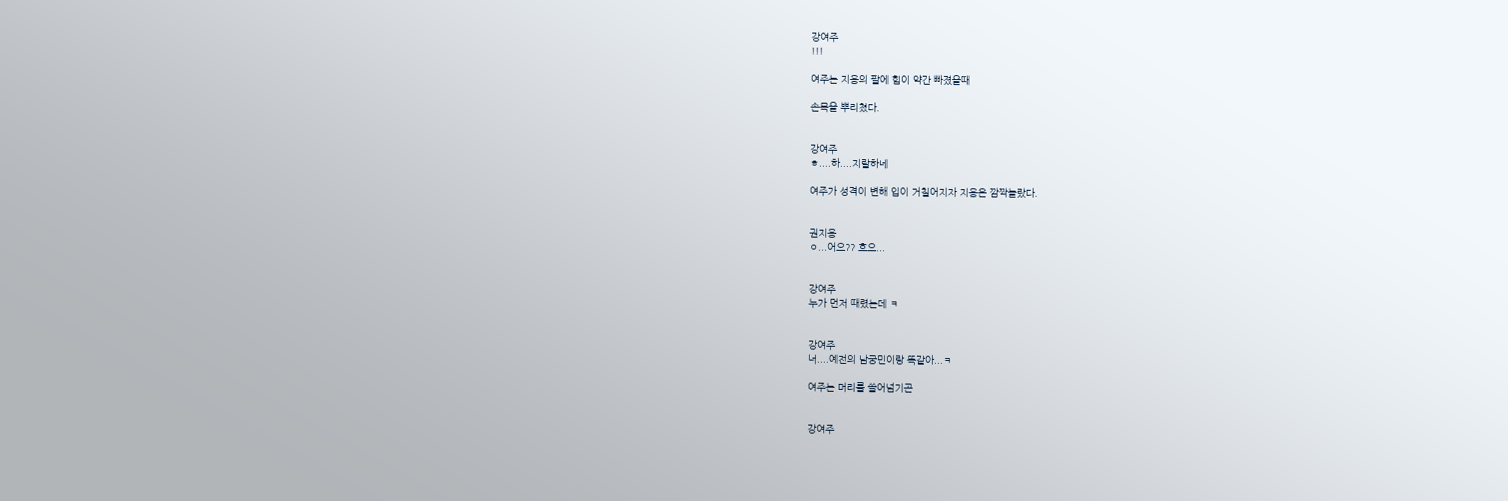강여주
!!!

여주는 지용의 팔에 힘이 약간 빠졌을때

손목을 뿌리쳤다.


강여주
ㅎ....하....지랄하네

여주가 성격이 변해 입이 거칠어지자 지용은 깜짝놀랐다.


권지용
ㅇ...어으?? 흐으...


강여주
누가 먼저 때렸는데 ㅋ


강여주
너....예전의 남궁민이랑 똑같아...ㅋ

여주는 머리를 쓸어넘기곤


강여주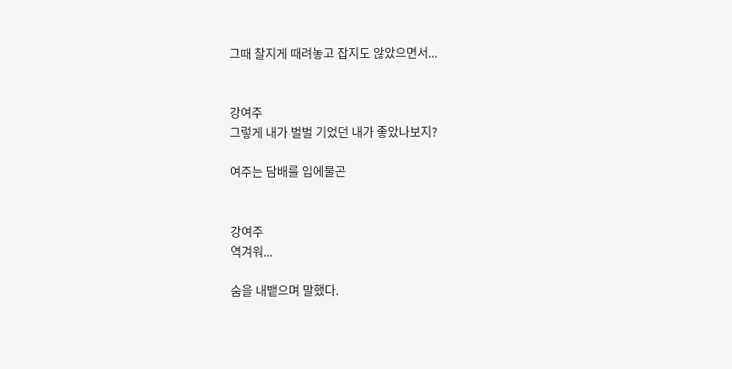그때 찰지게 때려놓고 잡지도 않았으면서...


강여주
그렇게 내가 벌벌 기었던 내가 좋았나보지?

여주는 담배를 입에물곤


강여주
역겨워...

숨을 내뱉으며 말했다.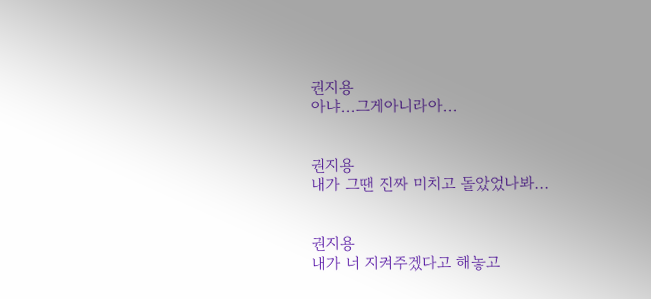권지용
아냐...그게아니라아...


권지용
내가 그땐 진짜 미치고 돌았었나봐...


권지용
내가 너 지켜주겠다고 해놓고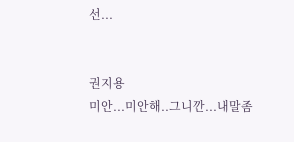선...


권지용
미안...미안해..그니깐...내말좀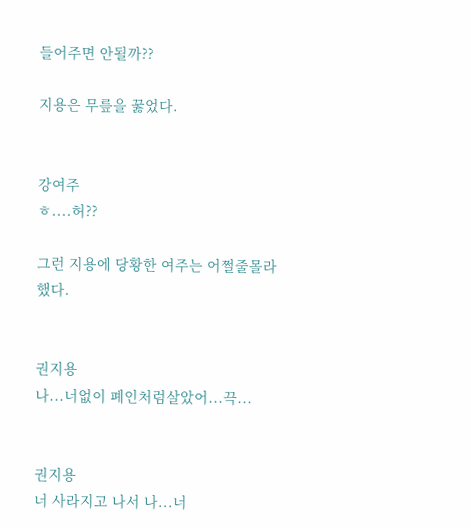들어주면 안될까??

지용은 무릎을 꿇었다.


강여주
ㅎ....허??

그런 지용에 당황한 여주는 어쩔줄몰라했다.


권지용
나...너없이 폐인처럼살았어...끅...


권지용
너 사라지고 나서 나...너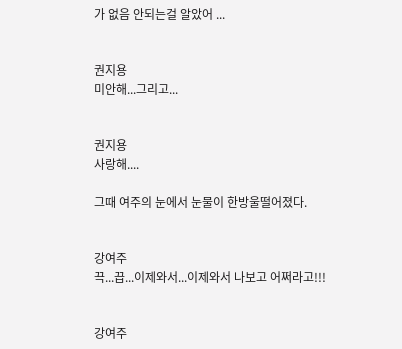가 없음 안되는걸 알았어 ...


권지용
미안해...그리고...


권지용
사랑해....

그때 여주의 눈에서 눈물이 한방울떨어졌다.


강여주
끅...끕...이제와서...이제와서 나보고 어쩌라고!!!


강여주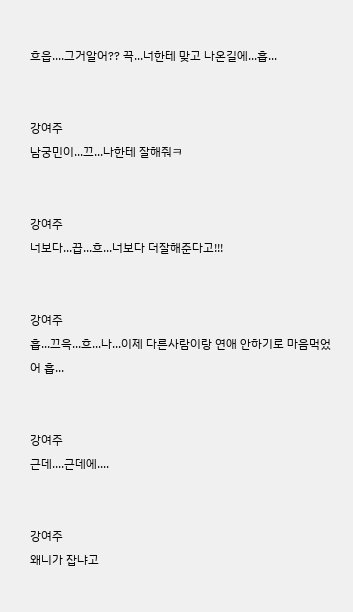흐읍....그거알어?? 끅...너한테 맞고 나온길에...흡...


강여주
남궁민이...끄...나한테 잘해줘ㅋ


강여주
너보다...끕...흐...너보다 더잘해준다고!!!


강여주
흡...끄윽...흐...나...이제 다른사람이랑 연애 안하기로 마음먹었어 흡...


강여주
근데....근데에....


강여주
왜니가 잡냐고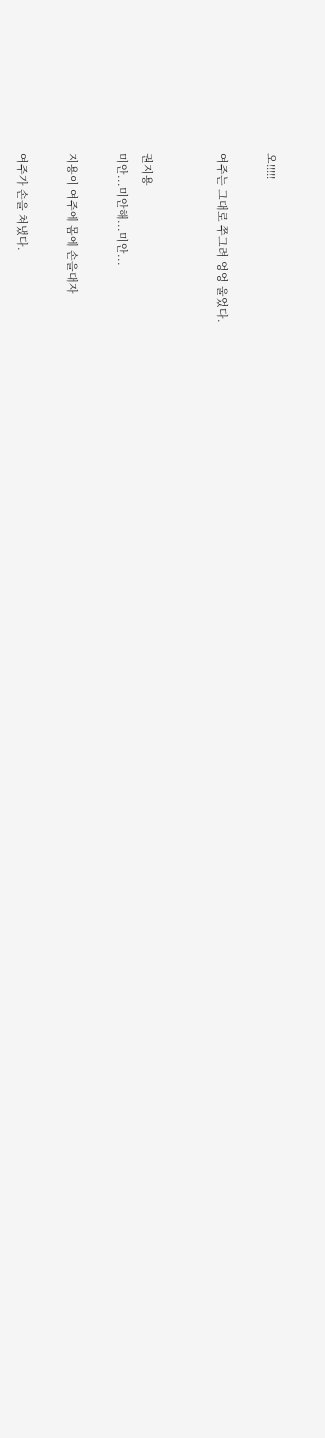오!!!!!

여주는 그대로 쭈그려 엉엉 울었다.


권지용
미안...미안해...미안...

지용이 여주에 몸에 손을대자

여주가 손을 쳐냈다.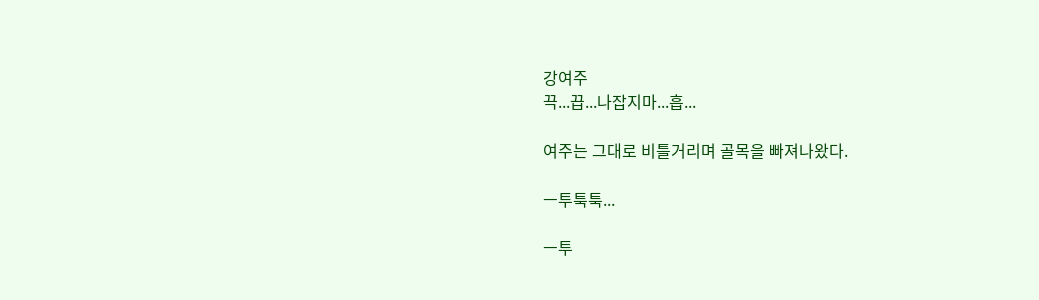강여주
끅...끕...나잡지마...흡...

여주는 그대로 비틀거리며 골목을 빠져나왔다.

ㅡ투툭툭...

ㅡ투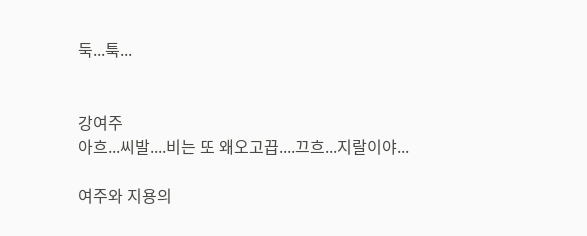둑...툭...


강여주
아흐...씨발....비는 또 왜오고끕....끄흐...지랄이야...

여주와 지용의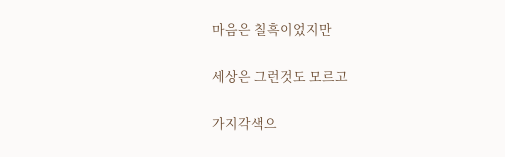마음은 칠흑이었지만

세상은 그런것도 모르고

가지각색으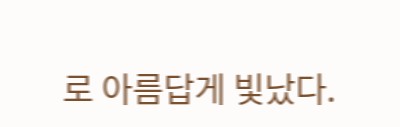로 아름답게 빛났다.